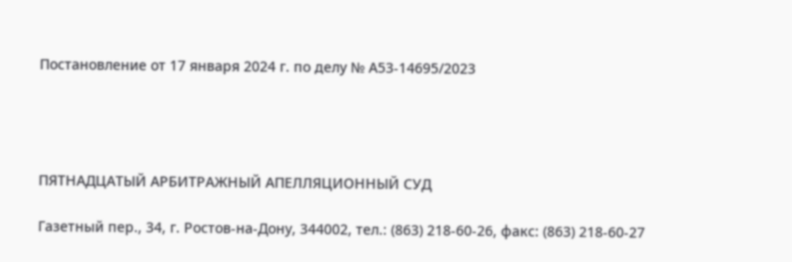Постановление от 17 января 2024 г. по делу № А53-14695/2023




ПЯТНАДЦАТЫЙ АРБИТРАЖНЫЙ АПЕЛЛЯЦИОННЫЙ СУД

Газетный пер., 34, г. Ростов-на-Дону, 344002, тел.: (863) 218-60-26, факс: (863) 218-60-27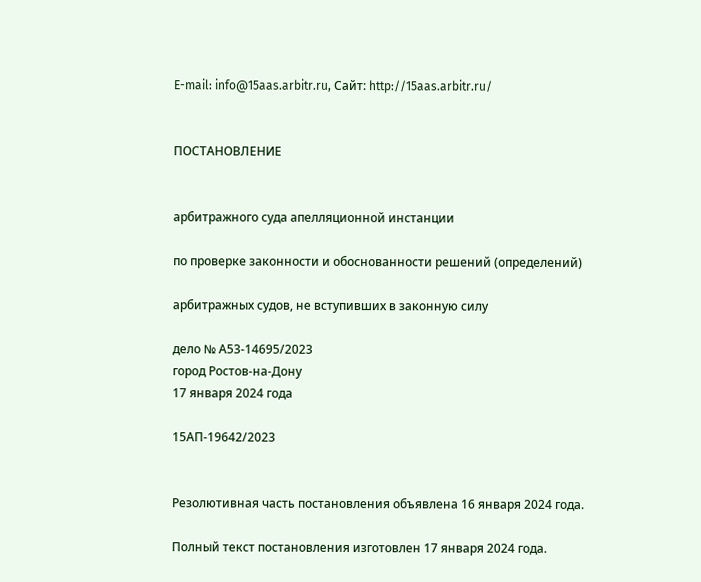E-mail: info@15aas.arbitr.ru, Сайт: http://15aas.arbitr.ru/


ПОСТАНОВЛЕНИЕ


арбитражного суда апелляционной инстанции

по проверке законности и обоснованности решений (определений)

арбитражных судов, не вступивших в законную силу

дело № А53-14695/2023
город Ростов-на-Дону
17 января 2024 года

15АП-19642/2023


Резолютивная часть постановления объявлена 16 января 2024 года.

Полный текст постановления изготовлен 17 января 2024 года.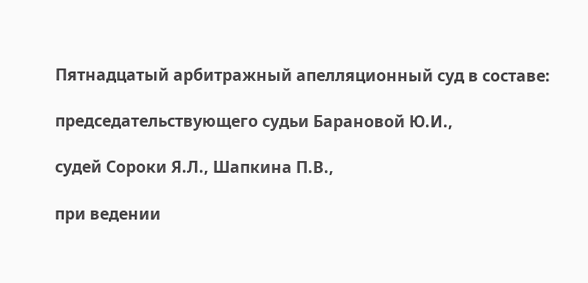Пятнадцатый арбитражный апелляционный суд в составе:

председательствующего судьи Барановой Ю.И.,

судей Сороки Я.Л., Шапкина П.В.,

при ведении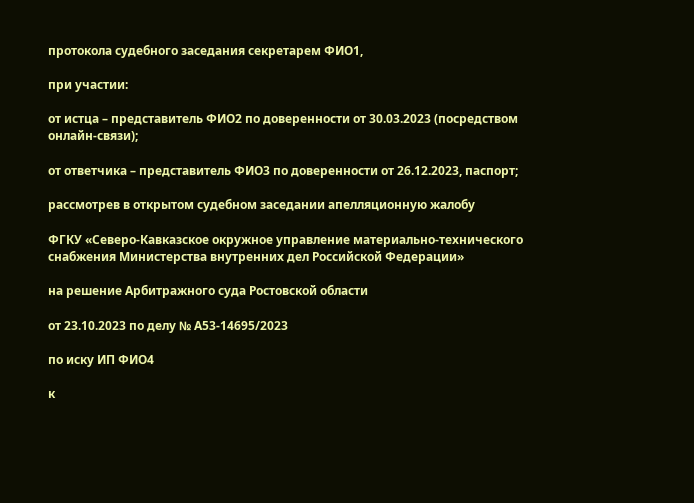протокола судебного заседания секретарем ФИО1,

при участии:

от истца – представитель ФИО2 по доверенности от 30.03.2023 (посредством онлайн-связи);

от ответчика – представитель ФИО3 по доверенности от 26.12.2023, паспорт;

рассмотрев в открытом судебном заседании апелляционную жалобу

ФГКУ «Северо-Кавказское окружное управление материально-технического снабжения Министерства внутренних дел Российской Федерации»

на решение Арбитражного суда Ростовской области

от 23.10.2023 по делу № А53-14695/2023

по иску ИП ФИО4

к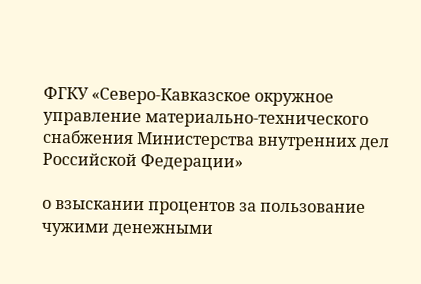ФГКУ «Северо-Кавказское окружное управление материально-технического снабжения Министерства внутренних дел Российской Федерации»

о взыскании процентов за пользование чужими денежными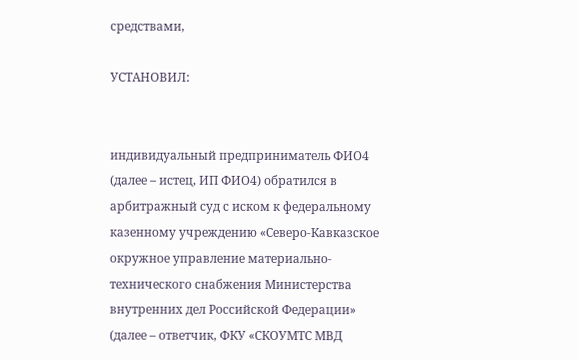средствами,

УСТАНОВИЛ:


индивидуальный предприниматель ФИО4 (далее – истец, ИП ФИО4) обратился в арбитражный суд с иском к федеральному казенному учреждению «Северо-Кавказское окружное управление материально-технического снабжения Министерства внутренних дел Российской Федерации» (далее – ответчик, ФКУ «СКОУМТС МВД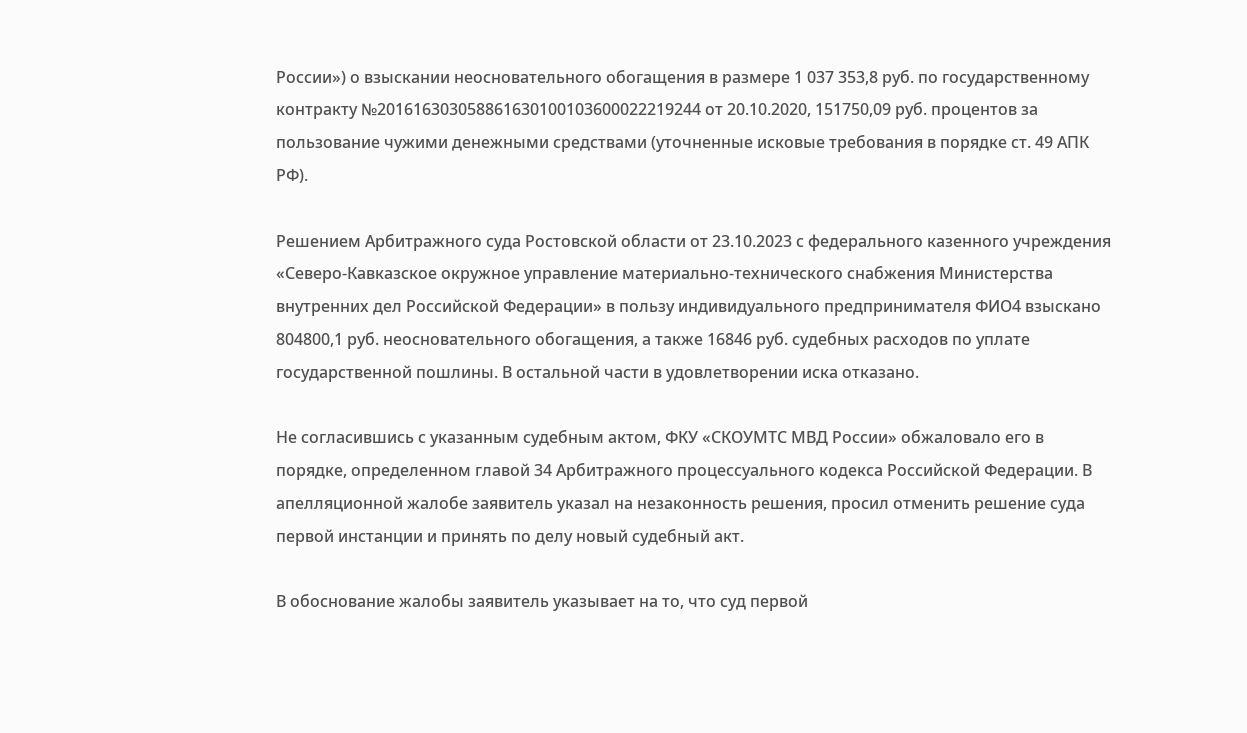России») о взыскании неосновательного обогащения в размере 1 037 353,8 руб. по государственному контракту №201616303058861630100103600022219244 от 20.10.2020, 151750,09 руб. процентов за пользование чужими денежными средствами (уточненные исковые требования в порядке ст. 49 АПК РФ).

Решением Арбитражного суда Ростовской области от 23.10.2023 с федерального казенного учреждения «Северо-Кавказское окружное управление материально-технического снабжения Министерства внутренних дел Российской Федерации» в пользу индивидуального предпринимателя ФИО4 взыскано 804800,1 руб. неосновательного обогащения, а также 16846 руб. судебных расходов по уплате государственной пошлины. В остальной части в удовлетворении иска отказано.

Не согласившись с указанным судебным актом, ФКУ «СКОУМТС МВД России» обжаловало его в порядке, определенном главой 34 Арбитражного процессуального кодекса Российской Федерации. В апелляционной жалобе заявитель указал на незаконность решения, просил отменить решение суда первой инстанции и принять по делу новый судебный акт.

В обоснование жалобы заявитель указывает на то, что суд первой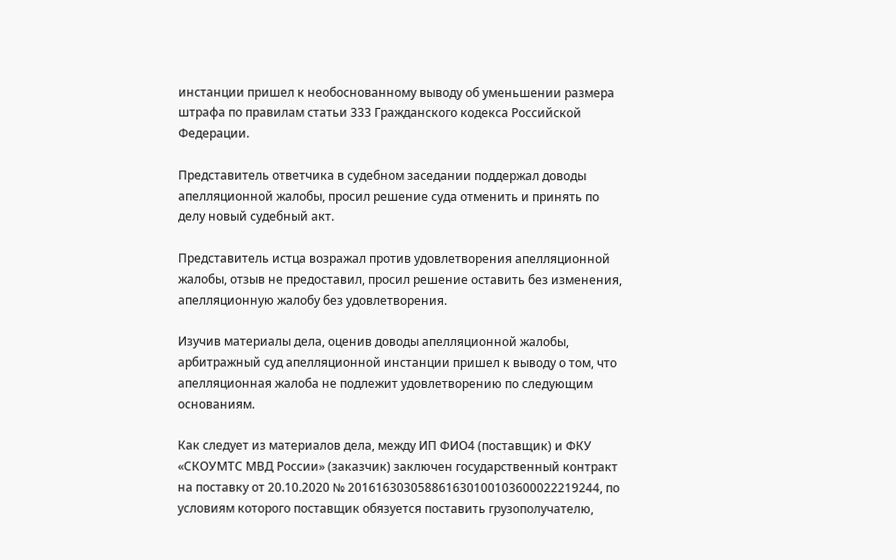инстанции пришел к необоснованному выводу об уменьшении размера штрафа по правилам статьи 333 Гражданского кодекса Российской Федерации.

Представитель ответчика в судебном заседании поддержал доводы апелляционной жалобы, просил решение суда отменить и принять по делу новый судебный акт.

Представитель истца возражал против удовлетворения апелляционной жалобы, отзыв не предоставил, просил решение оставить без изменения, апелляционную жалобу без удовлетворения.

Изучив материалы дела, оценив доводы апелляционной жалобы, арбитражный суд апелляционной инстанции пришел к выводу о том, что апелляционная жалоба не подлежит удовлетворению по следующим основаниям.

Как следует из материалов дела, между ИП ФИО4 (поставщик) и ФКУ «СКОУМТС МВД России» (заказчик) заключен государственный контракт на поставку от 20.10.2020 № 201616303058861630100103600022219244, по условиям которого поставщик обязуется поставить грузополучателю,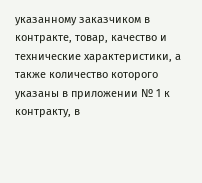указанному заказчиком в контракте, товар, качество и технические характеристики, а также количество которого указаны в приложении № 1 к контракту, в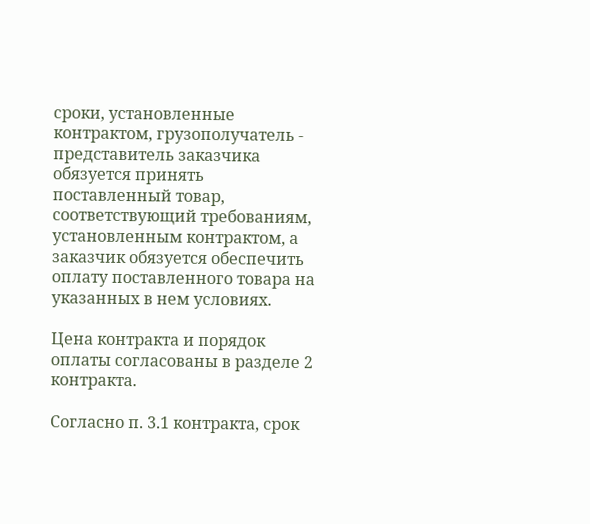сроки, установленные контрактом, грузополучатель - представитель заказчика обязуется принять поставленный товар, соответствующий требованиям, установленным контрактом, а заказчик обязуется обеспечить оплату поставленного товара на указанных в нем условиях.

Цена контракта и порядок оплаты согласованы в разделе 2 контракта.

Согласно п. 3.1 контракта, срок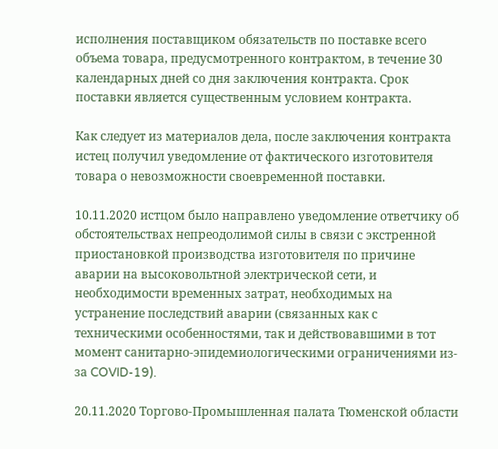исполнения поставщиком обязательств по поставке всего объема товара, предусмотренного контрактом, в течение 30 календарных дней со дня заключения контракта. Срок поставки является существенным условием контракта.

Как следует из материалов дела, после заключения контракта истец получил уведомление от фактического изготовителя товара о невозможности своевременной поставки.

10.11.2020 истцом было направлено уведомление ответчику об обстоятельствах непреодолимой силы в связи с экстренной приостановкой производства изготовителя по причине аварии на высоковольтной электрической сети, и необходимости временных затрат, необходимых на устранение последствий аварии (связанных как с техническими особенностями, так и действовавшими в тот момент санитарно-эпидемиологическими ограничениями из-за COVID-19).

20.11.2020 Торгово-Промышленная палата Тюменской области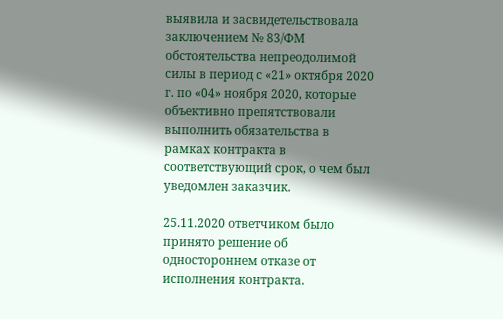выявила и засвидетельствовала заключением № 83/ФМ обстоятельства непреодолимой силы в период с «21» октября 2020 г. по «04» ноября 2020, которые объективно препятствовали выполнить обязательства в рамках контракта в соответствующий срок, о чем был уведомлен заказчик.

25.11.2020 ответчиком было принято решение об одностороннем отказе от исполнения контракта.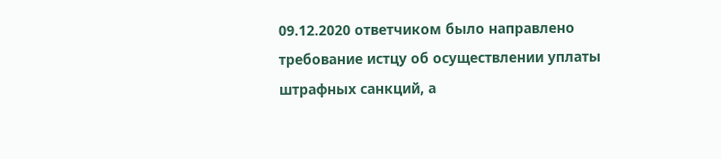09.12.2020 ответчиком было направлено требование истцу об осуществлении уплаты штрафных санкций, а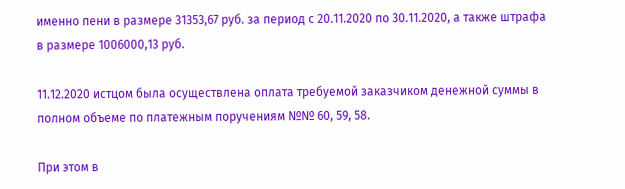именно пени в размере 31353,67 руб. за период с 20.11.2020 по 30.11.2020, а также штрафа в размере 1006000,13 руб.

11.12.2020 истцом была осуществлена оплата требуемой заказчиком денежной суммы в полном объеме по платежным поручениям №№ 60, 59, 58.

При этом в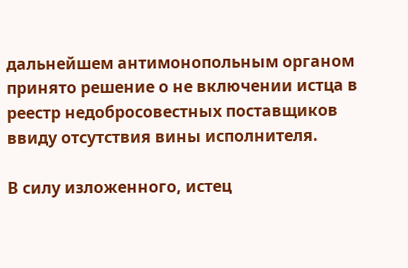дальнейшем антимонопольным органом принято решение о не включении истца в реестр недобросовестных поставщиков ввиду отсутствия вины исполнителя.

В силу изложенного, истец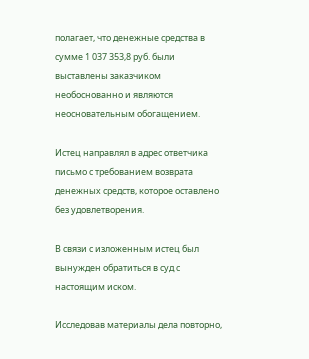полагает, что денежные средства в сумме 1 037 353,8 руб. были выставлены заказчиком необоснованно и являются неосновательным обогащением.

Истец направлял в адрес ответчика письмо с требованием возврата денежных средств, которое оставлено без удовлетворения.

В связи с изложенным истец был вынужден обратиться в суд с настоящим иском.

Исследовав материалы дела повторно,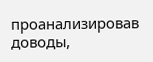проанализировав доводы,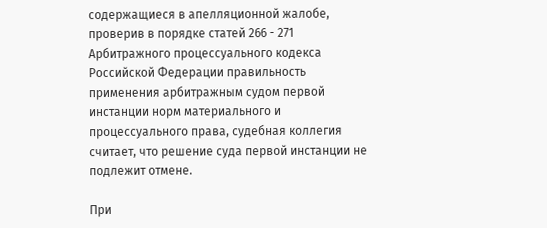содержащиеся в апелляционной жалобе, проверив в порядке статей 266 - 271 Арбитражного процессуального кодекса Российской Федерации правильность применения арбитражным судом первой инстанции норм материального и процессуального права, судебная коллегия считает, что решение суда первой инстанции не подлежит отмене.

При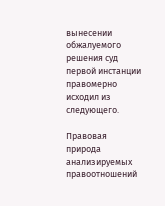вынесении обжалуемого решения суд первой инстанции правомерно исходил из следующего.

Правовая природа анализируемых правоотношений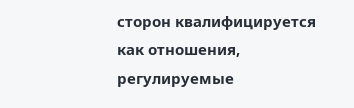сторон квалифицируется как отношения, регулируемые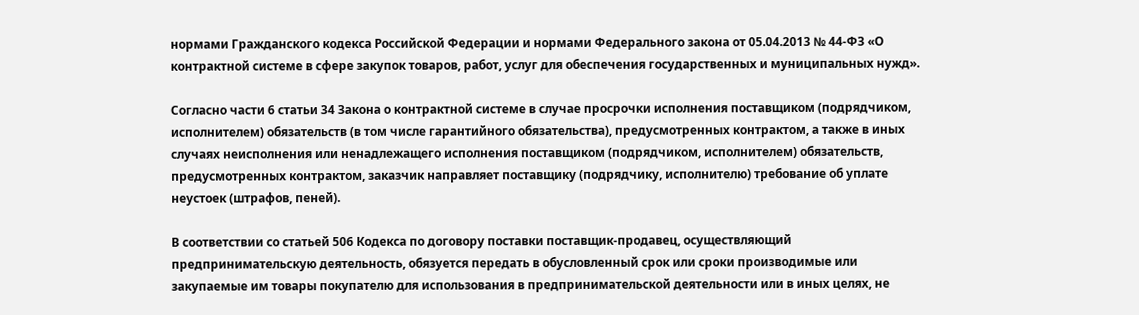нормами Гражданского кодекса Российской Федерации и нормами Федерального закона от 05.04.2013 № 44-ФЗ «О контрактной системе в сфере закупок товаров, работ, услуг для обеспечения государственных и муниципальных нужд».

Согласно части 6 статьи 34 Закона о контрактной системе в случае просрочки исполнения поставщиком (подрядчиком, исполнителем) обязательств (в том числе гарантийного обязательства), предусмотренных контрактом, а также в иных случаях неисполнения или ненадлежащего исполнения поставщиком (подрядчиком, исполнителем) обязательств, предусмотренных контрактом, заказчик направляет поставщику (подрядчику, исполнителю) требование об уплате неустоек (штрафов, пеней).

В соответствии со статьей 506 Кодекса по договору поставки поставщик-продавец, осуществляющий предпринимательскую деятельность, обязуется передать в обусловленный срок или сроки производимые или закупаемые им товары покупателю для использования в предпринимательской деятельности или в иных целях, не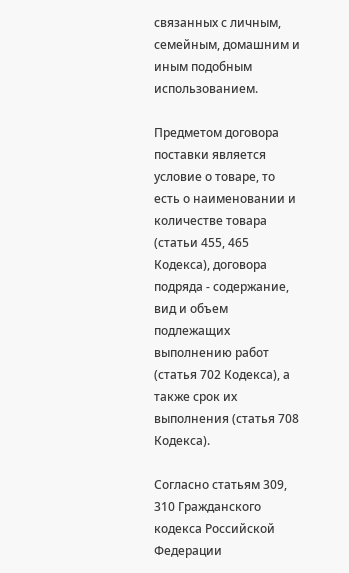связанных с личным, семейным, домашним и иным подобным использованием.

Предметом договора поставки является условие о товаре, то есть о наименовании и количестве товара (статьи 455, 465 Кодекса), договора подряда - содержание, вид и объем подлежащих выполнению работ (статья 702 Кодекса), а также срок их выполнения (статья 708 Кодекса).

Согласно статьям 309, 310 Гражданского кодекса Российской Федерации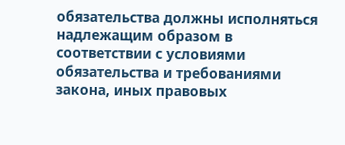обязательства должны исполняться надлежащим образом в соответствии с условиями обязательства и требованиями закона, иных правовых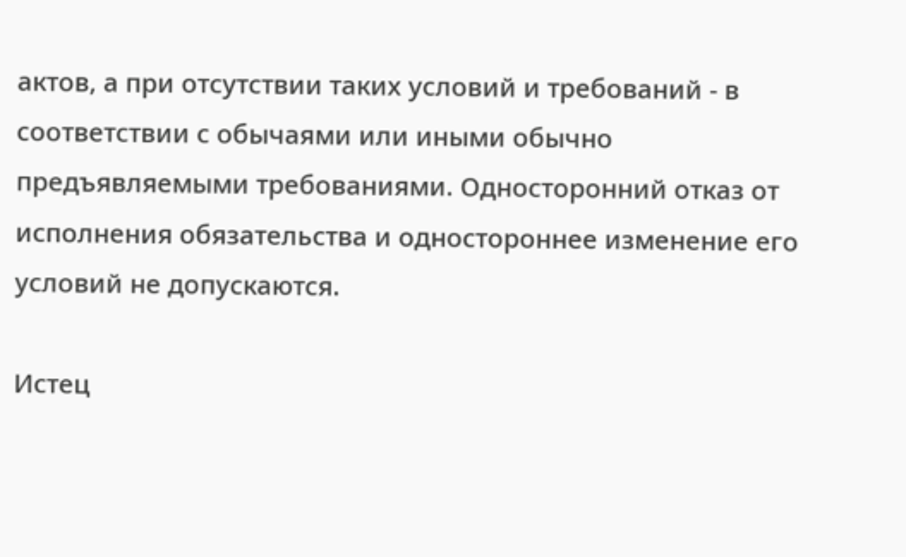актов, а при отсутствии таких условий и требований - в соответствии с обычаями или иными обычно предъявляемыми требованиями. Односторонний отказ от исполнения обязательства и одностороннее изменение его условий не допускаются.

Истец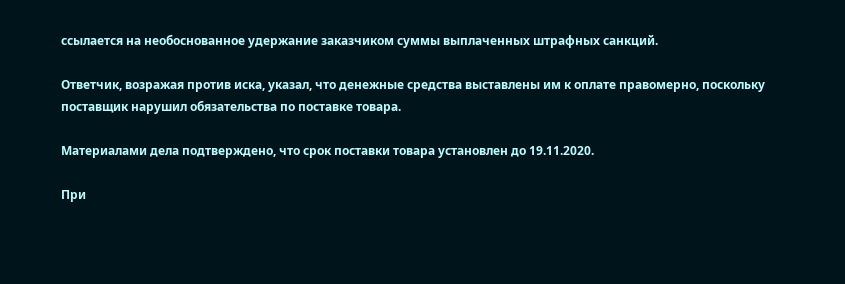ссылается на необоснованное удержание заказчиком суммы выплаченных штрафных санкций.

Ответчик, возражая против иска, указал, что денежные средства выставлены им к оплате правомерно, поскольку поставщик нарушил обязательства по поставке товара.

Материалами дела подтверждено, что срок поставки товара установлен до 19.11.2020.

При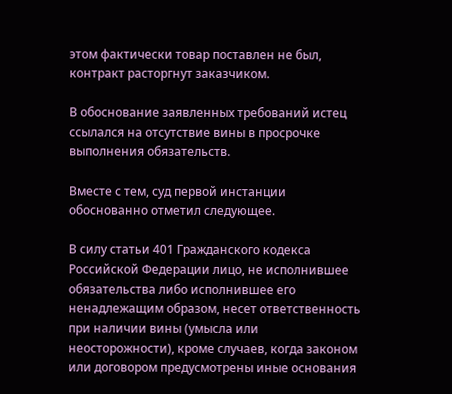этом фактически товар поставлен не был, контракт расторгнут заказчиком.

В обоснование заявленных требований истец ссылался на отсутствие вины в просрочке выполнения обязательств.

Вместе с тем, суд первой инстанции обоснованно отметил следующее.

В силу статьи 401 Гражданского кодекса Российской Федерации лицо, не исполнившее обязательства либо исполнившее его ненадлежащим образом, несет ответственность при наличии вины (умысла или неосторожности), кроме случаев, когда законом или договором предусмотрены иные основания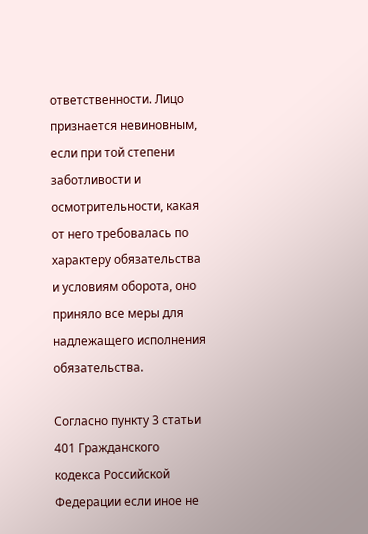ответственности. Лицо признается невиновным, если при той степени заботливости и осмотрительности, какая от него требовалась по характеру обязательства и условиям оборота, оно приняло все меры для надлежащего исполнения обязательства.

Согласно пункту 3 статьи 401 Гражданского кодекса Российской Федерации если иное не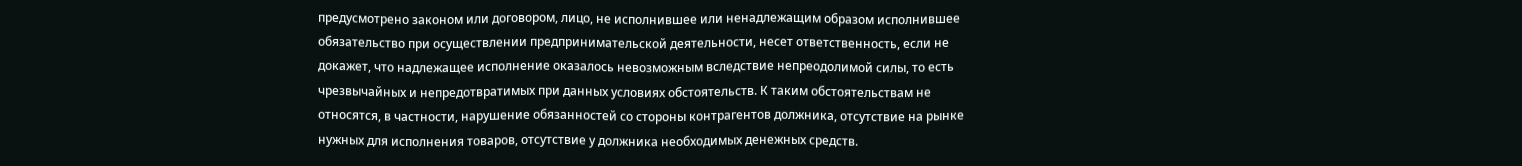предусмотрено законом или договором, лицо, не исполнившее или ненадлежащим образом исполнившее обязательство при осуществлении предпринимательской деятельности, несет ответственность, если не докажет, что надлежащее исполнение оказалось невозможным вследствие непреодолимой силы, то есть чрезвычайных и непредотвратимых при данных условиях обстоятельств. К таким обстоятельствам не относятся, в частности, нарушение обязанностей со стороны контрагентов должника, отсутствие на рынке нужных для исполнения товаров, отсутствие у должника необходимых денежных средств.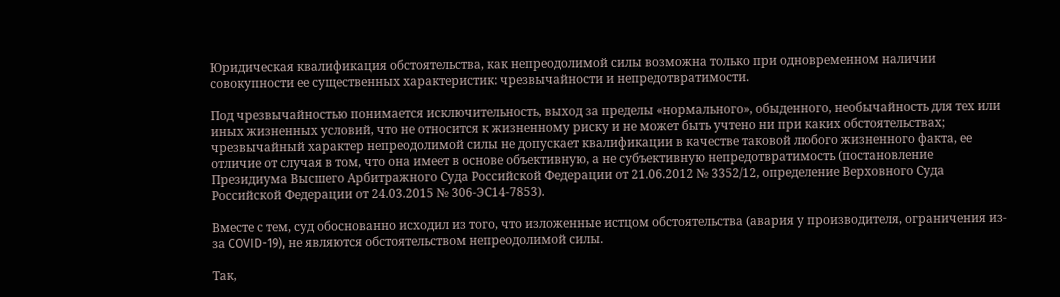Юридическая квалификация обстоятельства, как непреодолимой силы возможна только при одновременном наличии совокупности ее существенных характеристик: чрезвычайности и непредотвратимости.

Под чрезвычайностью понимается исключительность, выход за пределы «нормального», обыденного, необычайность для тех или иных жизненных условий, что не относится к жизненному риску и не может быть учтено ни при каких обстоятельствах; чрезвычайный характер непреодолимой силы не допускает квалификации в качестве таковой любого жизненного факта, ее отличие от случая в том, что она имеет в основе объективную, а не субъективную непредотвратимость (постановление Президиума Высшего Арбитражного Суда Российской Федерации от 21.06.2012 № 3352/12, определение Верховного Суда Российской Федерации от 24.03.2015 № 306-ЭС14-7853).

Вместе с тем, суд обоснованно исходил из того, что изложенные истцом обстоятельства (авария у производителя, ограничения из-за COVID-19), не являются обстоятельством непреодолимой силы.

Так,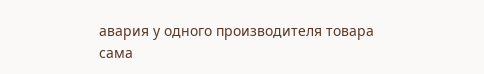авария у одного производителя товара сама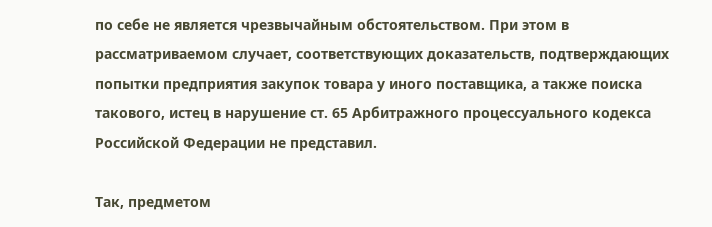по себе не является чрезвычайным обстоятельством. При этом в рассматриваемом случает, соответствующих доказательств, подтверждающих попытки предприятия закупок товара у иного поставщика, а также поиска такового, истец в нарушение ст. 65 Арбитражного процессуального кодекса Российской Федерации не представил.

Так, предметом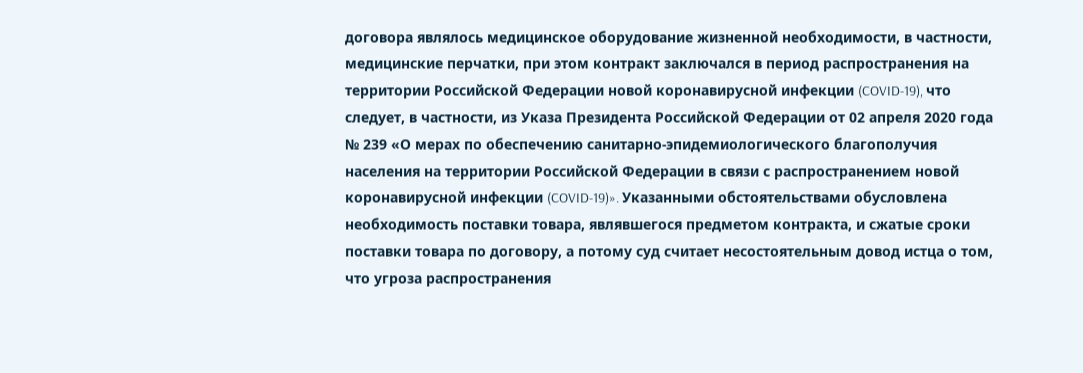договора являлось медицинское оборудование жизненной необходимости, в частности, медицинские перчатки, при этом контракт заключался в период распространения на территории Российской Федерации новой коронавирусной инфекции (COVID-19), что следует, в частности, из Указа Президента Российской Федерации от 02 апреля 2020 года № 239 «О мерах по обеспечению санитарно-эпидемиологического благополучия населения на территории Российской Федерации в связи с распространением новой коронавирусной инфекции (COVID-19)». Указанными обстоятельствами обусловлена необходимость поставки товара, являвшегося предметом контракта, и сжатые сроки поставки товара по договору, а потому суд считает несостоятельным довод истца о том, что угроза распространения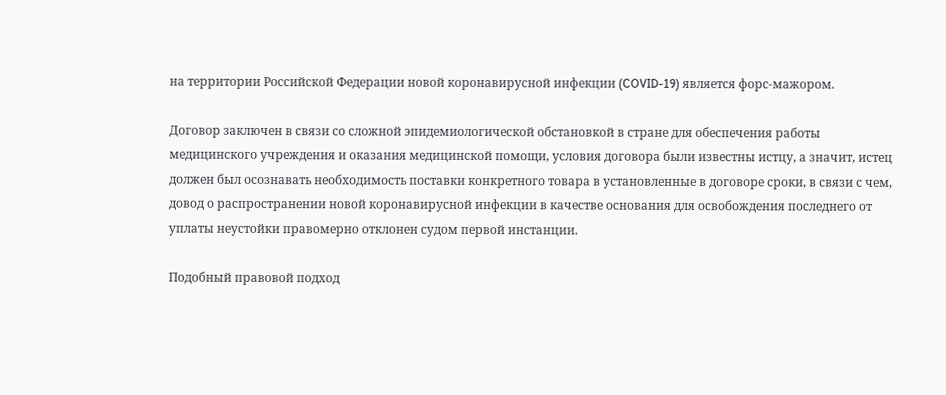на территории Российской Федерации новой коронавирусной инфекции (COVID-19) является форс-мажором.

Договор заключен в связи со сложной эпидемиологической обстановкой в стране для обеспечения работы медицинского учреждения и оказания медицинской помощи, условия договора были известны истцу, а значит, истец должен был осознавать необходимость поставки конкретного товара в установленные в договоре сроки, в связи с чем, довод о распространении новой коронавирусной инфекции в качестве основания для освобождения последнего от уплаты неустойки правомерно отклонен судом первой инстанции.

Подобный правовой подход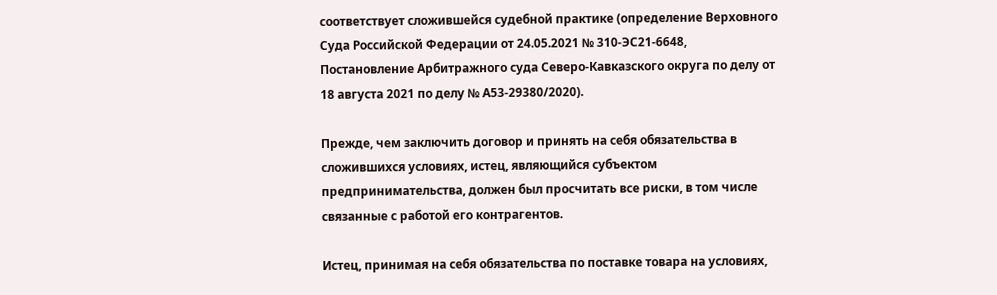соответствует сложившейся судебной практике (определение Верховного Суда Российской Федерации от 24.05.2021 № 310-ЭС21-6648, Постановление Арбитражного суда Северо-Кавказского округа по делу от 18 августа 2021 по делу № А53-29380/2020).

Прежде, чем заключить договор и принять на себя обязательства в сложившихся условиях, истец, являющийся субъектом предпринимательства, должен был просчитать все риски, в том числе связанные с работой его контрагентов.

Истец, принимая на себя обязательства по поставке товара на условиях,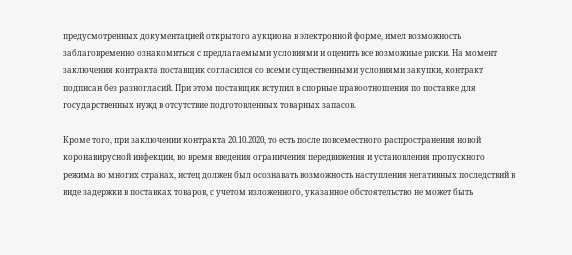предусмотренных документацией открытого аукциона в электронной форме, имел возможность заблаговременно ознакомиться с предлагаемыми условиями и оценить все возможные риски. На момент заключения контракта поставщик согласился со всеми существенными условиями закупки, контракт подписан без разногласий. При этом поставщик вступил в спорные правоотношения по поставке для государственных нужд в отсутствие подготовленных товарных запасов.

Кроме того, при заключении контракта 20.10.2020, то есть после повсеместного распространения новой коронавирусной инфекции, во время введения ограничения передвижения и установления пропускного режима во многих странах, истец должен был осознавать возможность наступления негативных последствий в виде задержки в поставках товаров, с учетом изложенного, указанное обстоятельство не может быть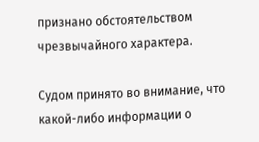признано обстоятельством чрезвычайного характера.

Судом принято во внимание, что какой-либо информации о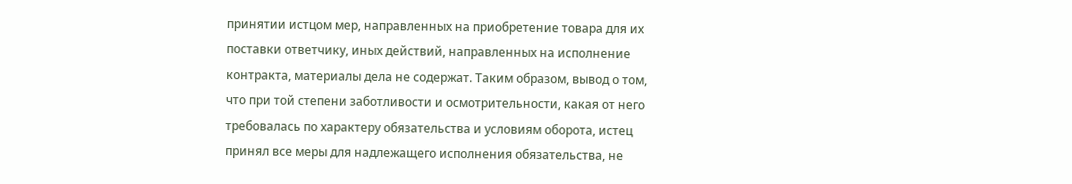принятии истцом мер, направленных на приобретение товара для их поставки ответчику, иных действий, направленных на исполнение контракта, материалы дела не содержат. Таким образом, вывод о том, что при той степени заботливости и осмотрительности, какая от него требовалась по характеру обязательства и условиям оборота, истец принял все меры для надлежащего исполнения обязательства, не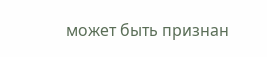может быть признан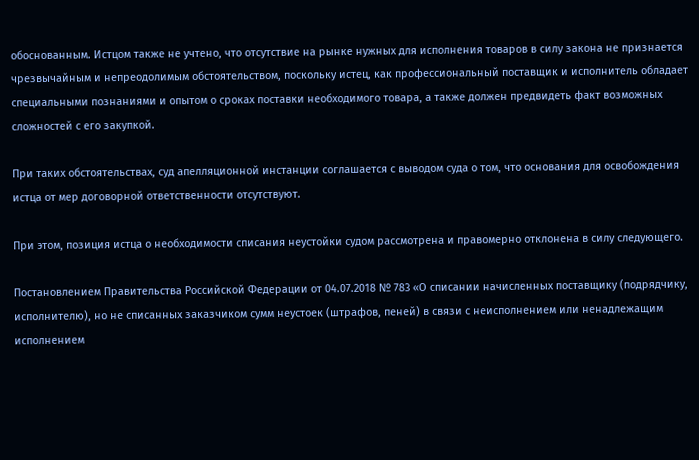обоснованным. Истцом также не учтено, что отсутствие на рынке нужных для исполнения товаров в силу закона не признается чрезвычайным и непреодолимым обстоятельством, поскольку истец, как профессиональный поставщик и исполнитель обладает специальными познаниями и опытом о сроках поставки необходимого товара, а также должен предвидеть факт возможных сложностей с его закупкой.

При таких обстоятельствах, суд апелляционной инстанции соглашается с выводом суда о том, что основания для освобождения истца от мер договорной ответственности отсутствуют.

При этом, позиция истца о необходимости списания неустойки судом рассмотрена и правомерно отклонена в силу следующего.

Постановлением Правительства Российской Федерации от 04.07.2018 № 783 «О списании начисленных поставщику (подрядчику, исполнителю), но не списанных заказчиком сумм неустоек (штрафов, пеней) в связи с неисполнением или ненадлежащим исполнением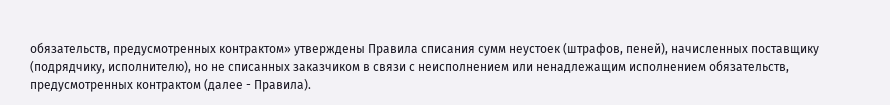обязательств, предусмотренных контрактом» утверждены Правила списания сумм неустоек (штрафов, пеней), начисленных поставщику (подрядчику, исполнителю), но не списанных заказчиком в связи с неисполнением или ненадлежащим исполнением обязательств, предусмотренных контрактом (далее - Правила).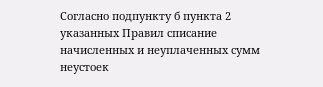Согласно подпункту б пункта 2 указанных Правил списание начисленных и неуплаченных сумм неустоек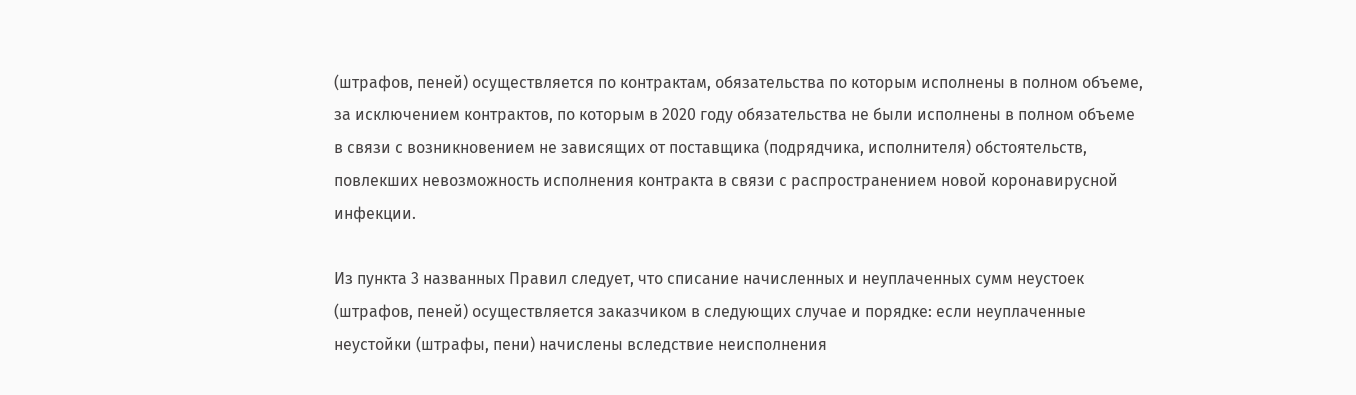(штрафов, пеней) осуществляется по контрактам, обязательства по которым исполнены в полном объеме, за исключением контрактов, по которым в 2020 году обязательства не были исполнены в полном объеме в связи с возникновением не зависящих от поставщика (подрядчика, исполнителя) обстоятельств, повлекших невозможность исполнения контракта в связи с распространением новой коронавирусной инфекции.

Из пункта 3 названных Правил следует, что списание начисленных и неуплаченных сумм неустоек (штрафов, пеней) осуществляется заказчиком в следующих случае и порядке: если неуплаченные неустойки (штрафы, пени) начислены вследствие неисполнения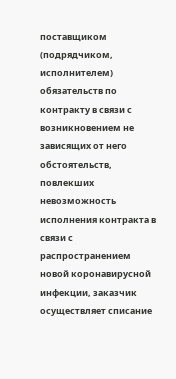поставщиком (подрядчиком, исполнителем) обязательств по контракту в связи с возникновением не зависящих от него обстоятельств, повлекших невозможность исполнения контракта в связи с распространением новой коронавирусной инфекции, заказчик осуществляет списание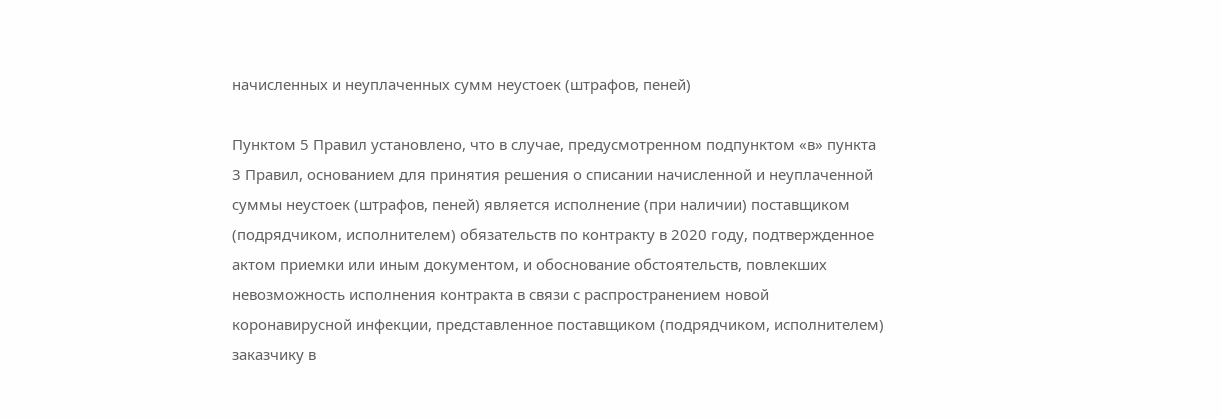начисленных и неуплаченных сумм неустоек (штрафов, пеней)

Пунктом 5 Правил установлено, что в случае, предусмотренном подпунктом «в» пункта 3 Правил, основанием для принятия решения о списании начисленной и неуплаченной суммы неустоек (штрафов, пеней) является исполнение (при наличии) поставщиком (подрядчиком, исполнителем) обязательств по контракту в 2020 году, подтвержденное актом приемки или иным документом, и обоснование обстоятельств, повлекших невозможность исполнения контракта в связи с распространением новой коронавирусной инфекции, представленное поставщиком (подрядчиком, исполнителем) заказчику в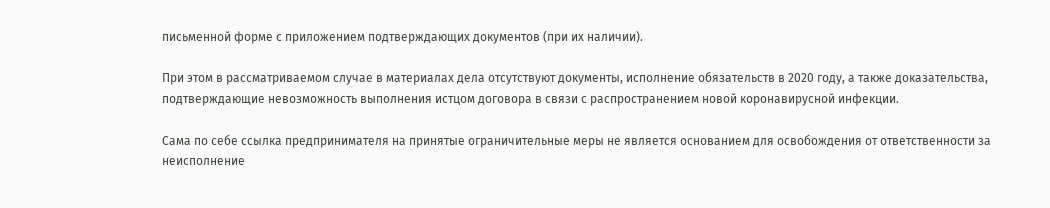письменной форме с приложением подтверждающих документов (при их наличии).

При этом в рассматриваемом случае в материалах дела отсутствуют документы, исполнение обязательств в 2020 году, а также доказательства, подтверждающие невозможность выполнения истцом договора в связи с распространением новой коронавирусной инфекции.

Сама по себе ссылка предпринимателя на принятые ограничительные меры не является основанием для освобождения от ответственности за неисполнение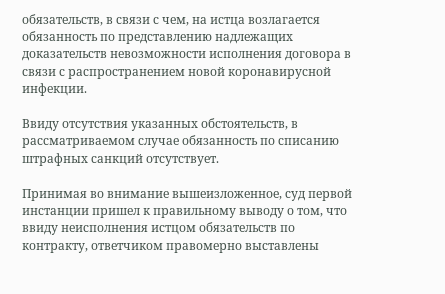обязательств, в связи с чем, на истца возлагается обязанность по представлению надлежащих доказательств невозможности исполнения договора в связи с распространением новой коронавирусной инфекции.

Ввиду отсутствия указанных обстоятельств, в рассматриваемом случае обязанность по списанию штрафных санкций отсутствует.

Принимая во внимание вышеизложенное, суд первой инстанции пришел к правильному выводу о том, что ввиду неисполнения истцом обязательств по контракту, ответчиком правомерно выставлены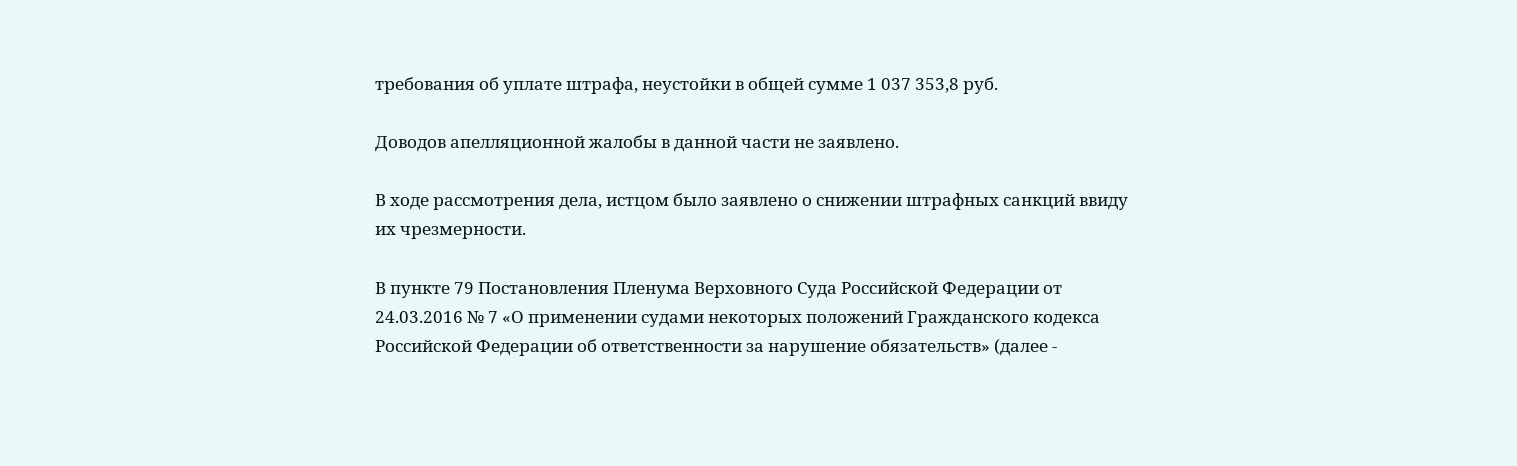требования об уплате штрафа, неустойки в общей сумме 1 037 353,8 руб.

Доводов апелляционной жалобы в данной части не заявлено.

В ходе рассмотрения дела, истцом было заявлено о снижении штрафных санкций ввиду их чрезмерности.

В пункте 79 Постановления Пленума Верховного Суда Российской Федерации от 24.03.2016 № 7 «О применении судами некоторых положений Гражданского кодекса Российской Федерации об ответственности за нарушение обязательств» (далее -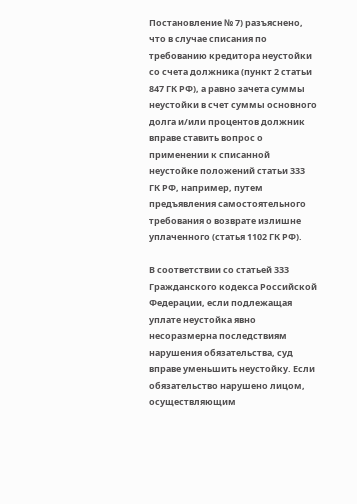Постановление № 7) разъяснено, что в случае списания по требованию кредитора неустойки со счета должника (пункт 2 статьи 847 ГК РФ), а равно зачета суммы неустойки в счет суммы основного долга и/или процентов должник вправе ставить вопрос о применении к списанной неустойке положений статьи 333 ГК РФ, например, путем предъявления самостоятельного требования о возврате излишне уплаченного (статья 1102 ГК РФ).

В соответствии со статьей 333 Гражданского кодекса Российской Федерации, если подлежащая уплате неустойка явно несоразмерна последствиям нарушения обязательства, суд вправе уменьшить неустойку. Если обязательство нарушено лицом, осуществляющим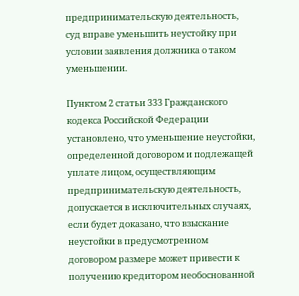предпринимательскую деятельность, суд вправе уменьшить неустойку при условии заявления должника о таком уменьшении.

Пунктом 2 статьи 333 Гражданского кодекса Российской Федерации установлено, что уменьшение неустойки, определенной договором и подлежащей уплате лицом, осуществляющим предпринимательскую деятельность, допускается в исключительных случаях, если будет доказано, что взыскание неустойки в предусмотренном договором размере может привести к получению кредитором необоснованной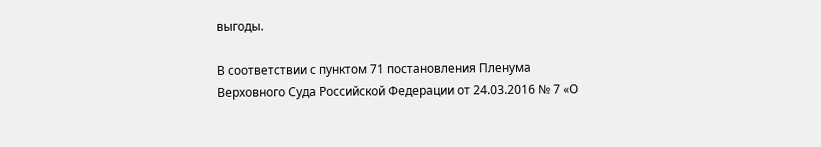выгоды.

В соответствии с пунктом 71 постановления Пленума Верховного Суда Российской Федерации от 24.03.2016 № 7 «О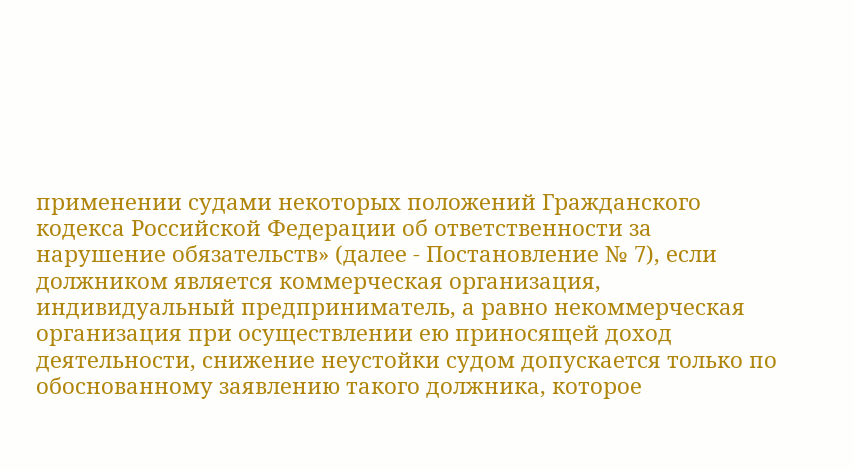применении судами некоторых положений Гражданского кодекса Российской Федерации об ответственности за нарушение обязательств» (далее - Постановление № 7), если должником является коммерческая организация, индивидуальный предприниматель, а равно некоммерческая организация при осуществлении ею приносящей доход деятельности, снижение неустойки судом допускается только по обоснованному заявлению такого должника, которое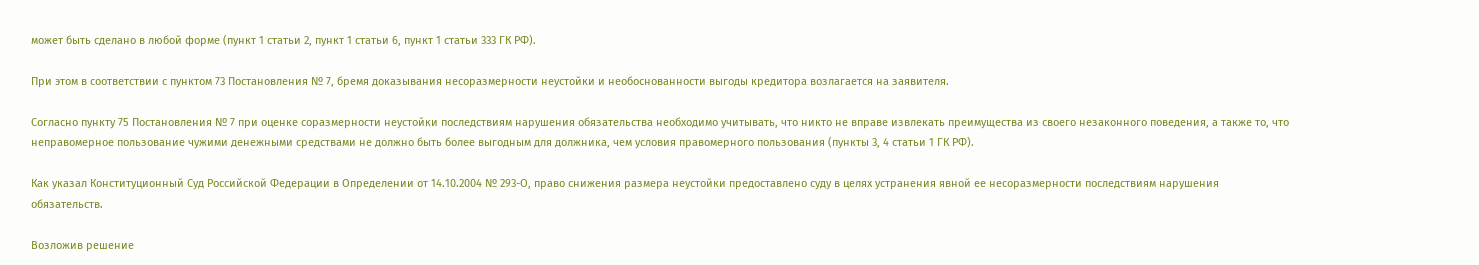может быть сделано в любой форме (пункт 1 статьи 2, пункт 1 статьи 6, пункт 1 статьи 333 ГК РФ).

При этом в соответствии с пунктом 73 Постановления № 7, бремя доказывания несоразмерности неустойки и необоснованности выгоды кредитора возлагается на заявителя.

Согласно пункту 75 Постановления № 7 при оценке соразмерности неустойки последствиям нарушения обязательства необходимо учитывать, что никто не вправе извлекать преимущества из своего незаконного поведения, а также то, что неправомерное пользование чужими денежными средствами не должно быть более выгодным для должника, чем условия правомерного пользования (пункты 3, 4 статьи 1 ГК РФ).

Как указал Конституционный Суд Российской Федерации в Определении от 14.10.2004 № 293-О, право снижения размера неустойки предоставлено суду в целях устранения явной ее несоразмерности последствиям нарушения обязательств.

Возложив решение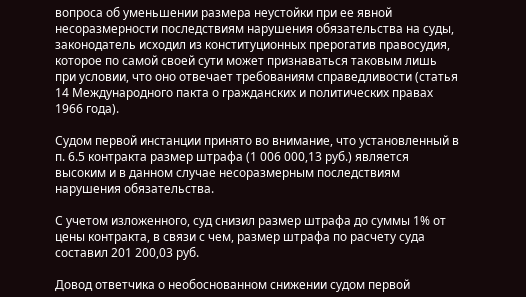вопроса об уменьшении размера неустойки при ее явной несоразмерности последствиям нарушения обязательства на суды, законодатель исходил из конституционных прерогатив правосудия, которое по самой своей сути может признаваться таковым лишь при условии, что оно отвечает требованиям справедливости (статья 14 Международного пакта о гражданских и политических правах 1966 года).

Судом первой инстанции принято во внимание, что установленный в п. 6.5 контракта размер штрафа (1 006 000,13 руб.) является высоким и в данном случае несоразмерным последствиям нарушения обязательства.

С учетом изложенного, суд снизил размер штрафа до суммы 1% от цены контракта, в связи с чем, размер штрафа по расчету суда составил 201 200,03 руб.

Довод ответчика о необоснованном снижении судом первой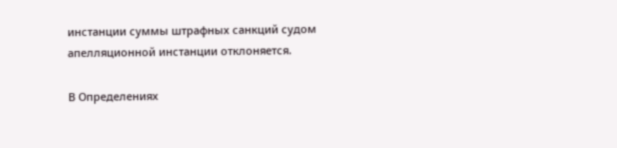инстанции суммы штрафных санкций судом апелляционной инстанции отклоняется.

В Определениях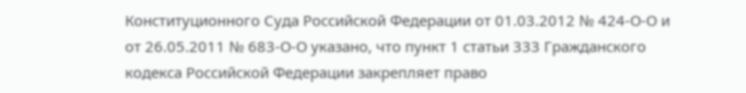Конституционного Суда Российской Федерации от 01.03.2012 № 424-О-О и от 26.05.2011 № 683-О-О указано, что пункт 1 статьи 333 Гражданского кодекса Российской Федерации закрепляет право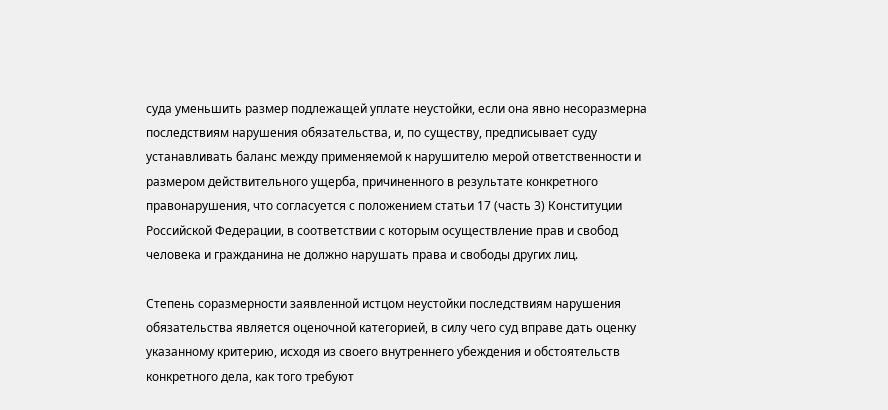суда уменьшить размер подлежащей уплате неустойки, если она явно несоразмерна последствиям нарушения обязательства, и, по существу, предписывает суду устанавливать баланс между применяемой к нарушителю мерой ответственности и размером действительного ущерба, причиненного в результате конкретного правонарушения, что согласуется с положением статьи 17 (часть 3) Конституции Российской Федерации, в соответствии с которым осуществление прав и свобод человека и гражданина не должно нарушать права и свободы других лиц.

Степень соразмерности заявленной истцом неустойки последствиям нарушения обязательства является оценочной категорией, в силу чего суд вправе дать оценку указанному критерию, исходя из своего внутреннего убеждения и обстоятельств конкретного дела, как того требуют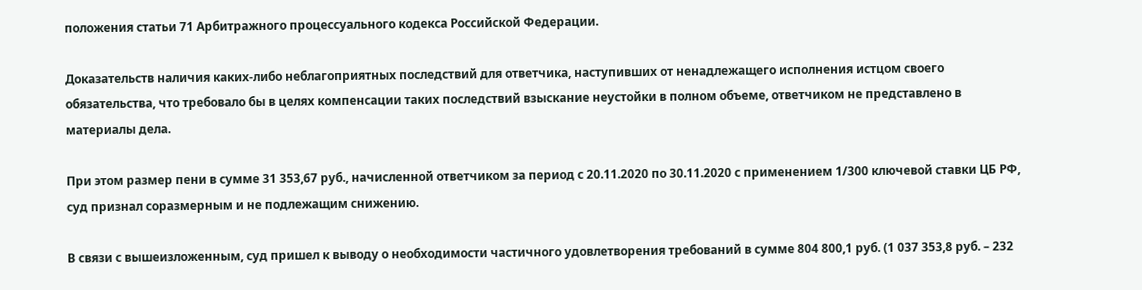положения статьи 71 Арбитражного процессуального кодекса Российской Федерации.

Доказательств наличия каких-либо неблагоприятных последствий для ответчика, наступивших от ненадлежащего исполнения истцом своего обязательства, что требовало бы в целях компенсации таких последствий взыскание неустойки в полном объеме, ответчиком не представлено в материалы дела.

При этом размер пени в сумме 31 353,67 руб., начисленной ответчиком за период с 20.11.2020 по 30.11.2020 с применением 1/300 ключевой ставки ЦБ РФ, суд признал соразмерным и не подлежащим снижению.

В связи с вышеизложенным, суд пришел к выводу о необходимости частичного удовлетворения требований в сумме 804 800,1 руб. (1 037 353,8 руб. – 232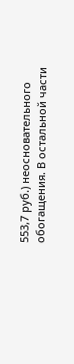553,7 руб.) неосновательного обогащения. В остальной части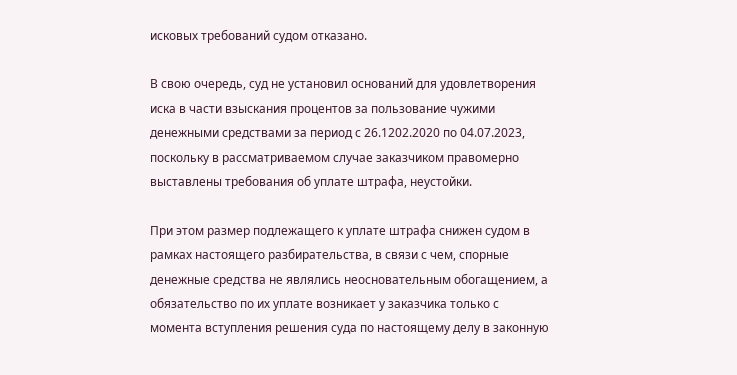исковых требований судом отказано.

В свою очередь, суд не установил оснований для удовлетворения иска в части взыскания процентов за пользование чужими денежными средствами за период с 26.1202.2020 по 04.07.2023, поскольку в рассматриваемом случае заказчиком правомерно выставлены требования об уплате штрафа, неустойки.

При этом размер подлежащего к уплате штрафа снижен судом в рамках настоящего разбирательства, в связи с чем, спорные денежные средства не являлись неосновательным обогащением, а обязательство по их уплате возникает у заказчика только с момента вступления решения суда по настоящему делу в законную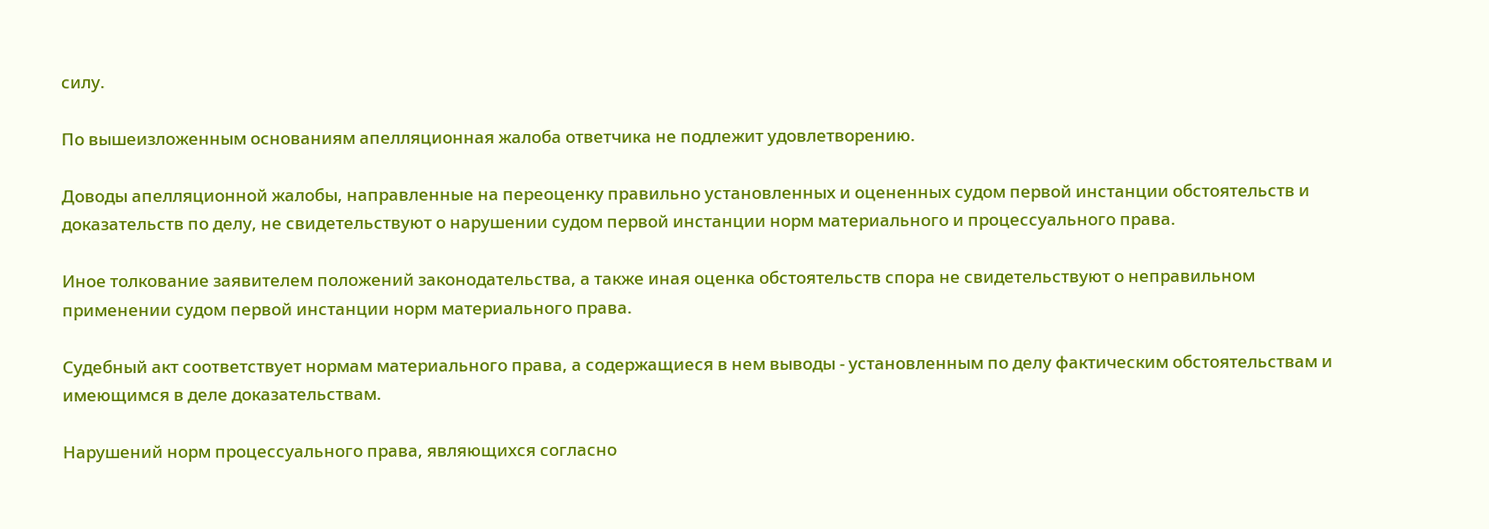силу.

По вышеизложенным основаниям апелляционная жалоба ответчика не подлежит удовлетворению.

Доводы апелляционной жалобы, направленные на переоценку правильно установленных и оцененных судом первой инстанции обстоятельств и доказательств по делу, не свидетельствуют о нарушении судом первой инстанции норм материального и процессуального права.

Иное толкование заявителем положений законодательства, а также иная оценка обстоятельств спора не свидетельствуют о неправильном применении судом первой инстанции норм материального права.

Судебный акт соответствует нормам материального права, а содержащиеся в нем выводы - установленным по делу фактическим обстоятельствам и имеющимся в деле доказательствам.

Нарушений норм процессуального права, являющихся согласно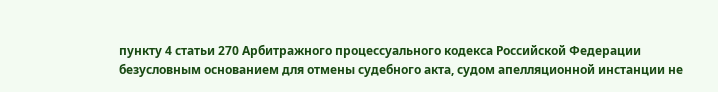пункту 4 статьи 270 Арбитражного процессуального кодекса Российской Федерации безусловным основанием для отмены судебного акта, судом апелляционной инстанции не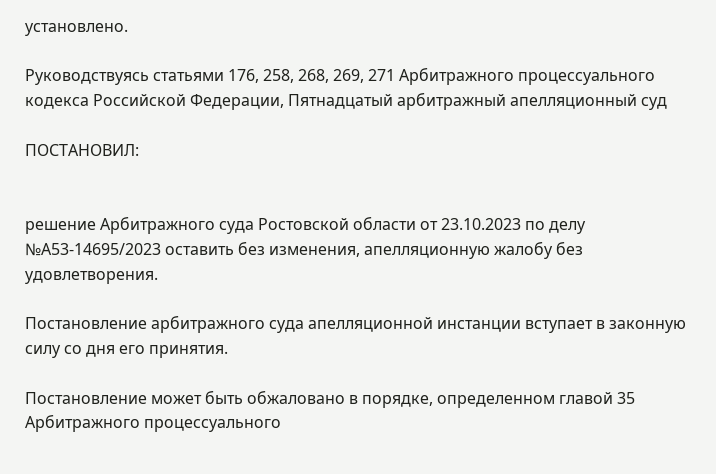установлено.

Руководствуясь статьями 176, 258, 268, 269, 271 Арбитражного процессуального кодекса Российской Федерации, Пятнадцатый арбитражный апелляционный суд

ПОСТАНОВИЛ:


решение Арбитражного суда Ростовской области от 23.10.2023 по делу №А53-14695/2023 оставить без изменения, апелляционную жалобу без удовлетворения.

Постановление арбитражного суда апелляционной инстанции вступает в законную силу со дня его принятия.

Постановление может быть обжаловано в порядке, определенном главой 35 Арбитражного процессуального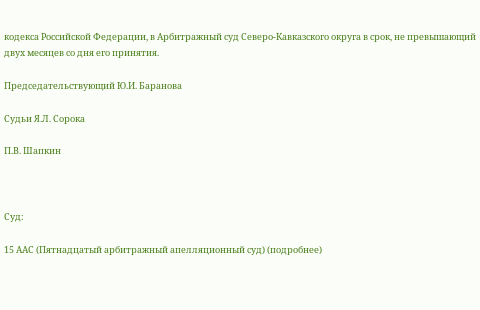кодекса Российской Федерации, в Арбитражный суд Северо-Кавказского округа в срок, не превышающий двух месяцев со дня его принятия.

Председательствующий Ю.И. Баранова

Судьи Я.Л. Сорока

П.В. Шапкин



Суд:

15 ААС (Пятнадцатый арбитражный апелляционный суд) (подробнее)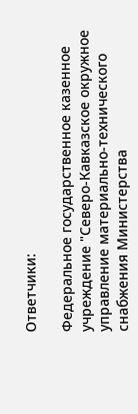Ответчики:

Федеральное государственное казенное учреждение "Северо-Кавказское окружное управление материально-технического снабжения Министерства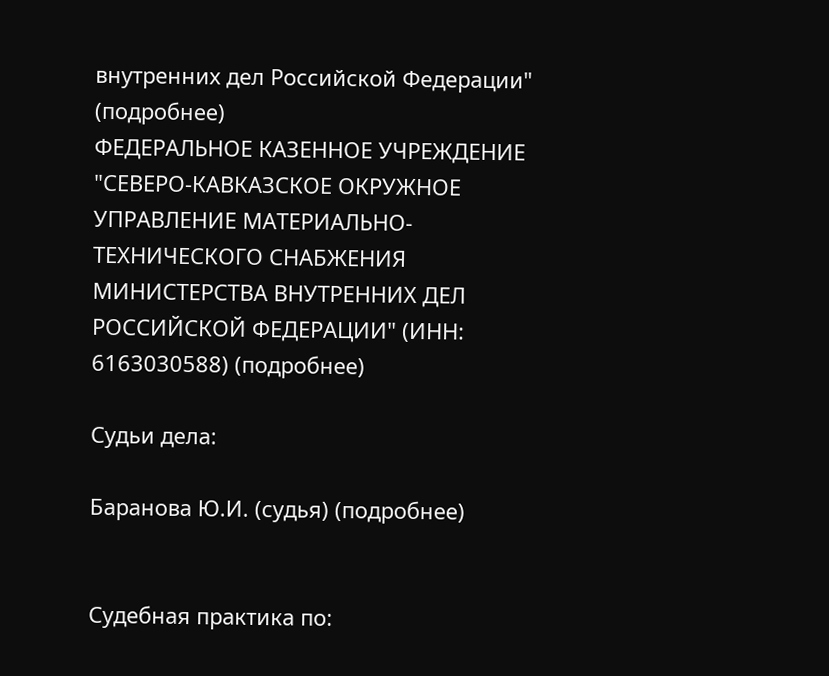внутренних дел Российской Федерации" (подробнее)
ФЕДЕРАЛЬНОЕ КАЗЕННОЕ УЧРЕЖДЕНИЕ "СЕВЕРО-КАВКАЗСКОЕ ОКРУЖНОЕ УПРАВЛЕНИЕ МАТЕРИАЛЬНО-ТЕХНИЧЕСКОГО СНАБЖЕНИЯ МИНИСТЕРСТВА ВНУТРЕННИХ ДЕЛ РОССИЙСКОЙ ФЕДЕРАЦИИ" (ИНН: 6163030588) (подробнее)

Судьи дела:

Баранова Ю.И. (судья) (подробнее)


Судебная практика по: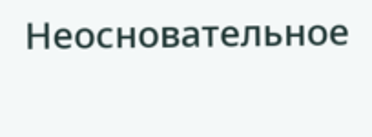Неосновательное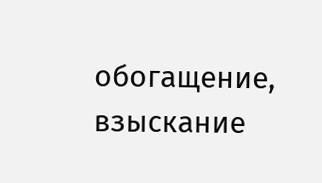обогащение, взыскание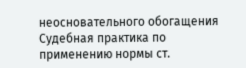неосновательного обогащения
Судебная практика по применению нормы ст.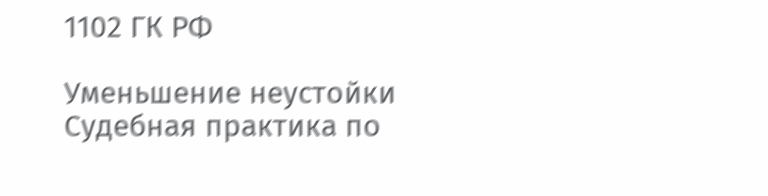1102 ГК РФ

Уменьшение неустойки
Судебная практика по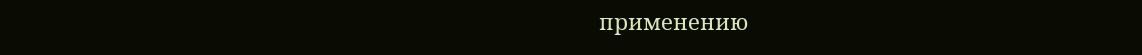применению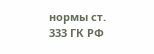нормы ст. 333 ГК РФ